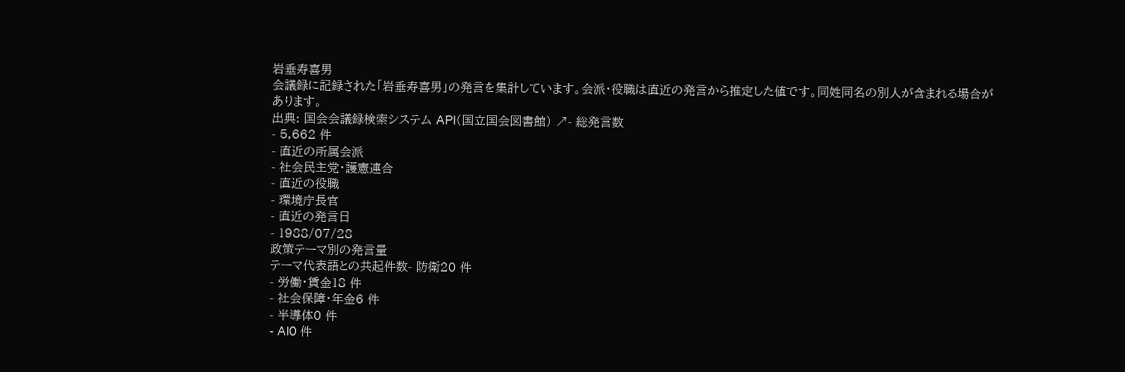岩垂寿喜男
会議録に記録された「岩垂寿喜男」の発言を集計しています。会派・役職は直近の発言から推定した値です。同姓同名の別人が含まれる場合があります。
出典: 国会会議録検索システム API(国立国会図書館) ↗- 総発言数
- 5,662 件
- 直近の所属会派
- 社会民主党・護憲連合
- 直近の役職
- 環境庁長官
- 直近の発言日
- 1988/07/28
政策テーマ別の発言量
テーマ代表語との共起件数- 防衛20 件
- 労働・賃金18 件
- 社会保障・年金6 件
- 半導体0 件
- AI0 件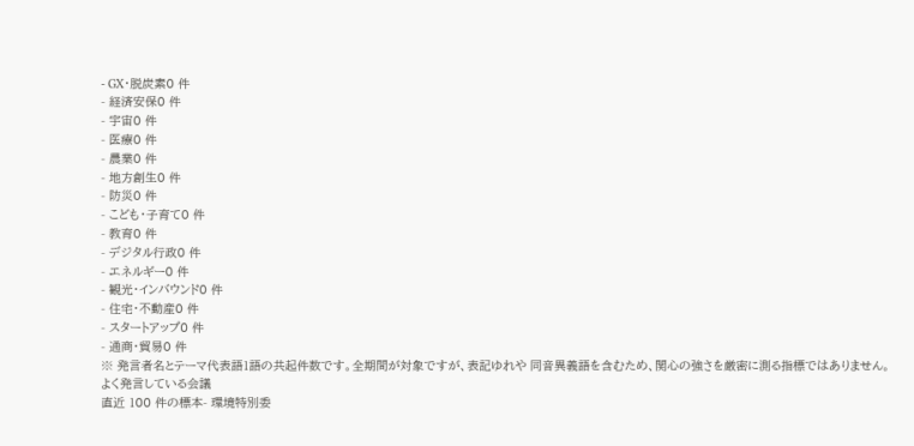- GX・脱炭素0 件
- 経済安保0 件
- 宇宙0 件
- 医療0 件
- 農業0 件
- 地方創生0 件
- 防災0 件
- こども・子育て0 件
- 教育0 件
- デジタル行政0 件
- エネルギー0 件
- 観光・インバウンド0 件
- 住宅・不動産0 件
- スタートアップ0 件
- 通商・貿易0 件
※ 発言者名とテーマ代表語1語の共起件数です。全期間が対象ですが、表記ゆれや 同音異義語を含むため、関心の強さを厳密に測る指標ではありません。
よく発言している会議
直近 100 件の標本- 環境特別委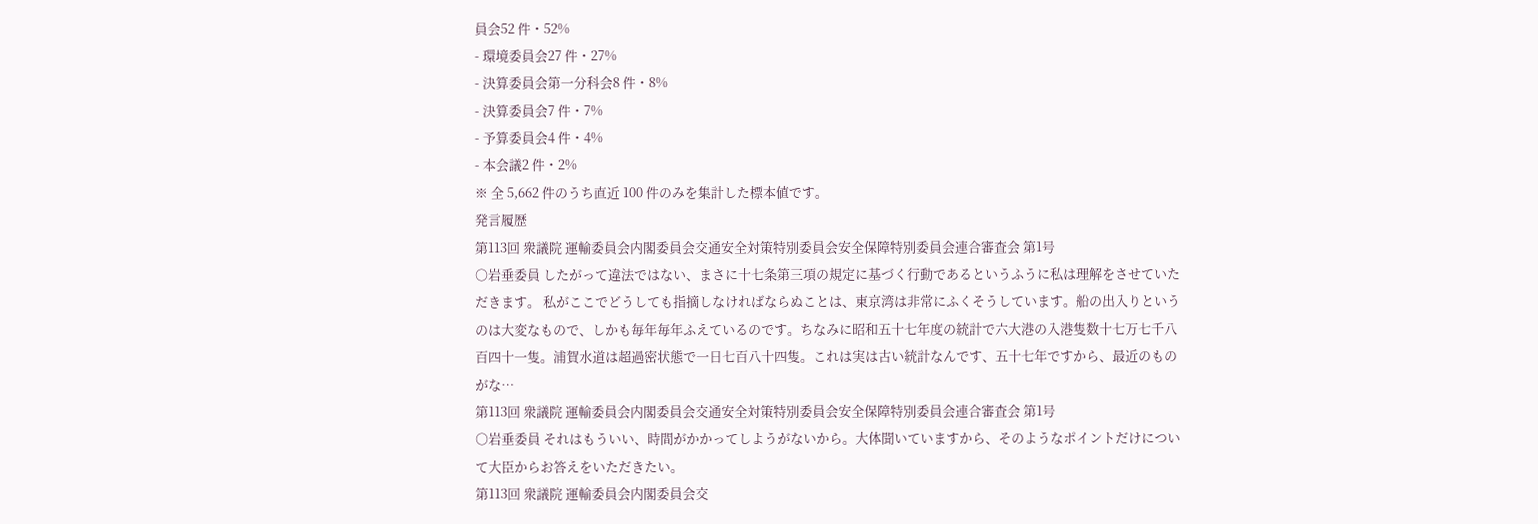員会52 件・52%
- 環境委員会27 件・27%
- 決算委員会第一分科会8 件・8%
- 決算委員会7 件・7%
- 予算委員会4 件・4%
- 本会議2 件・2%
※ 全 5,662 件のうち直近 100 件のみを集計した標本値です。
発言履歴
第113回 衆議院 運輸委員会内閣委員会交通安全対策特別委員会安全保障特別委員会連合審査会 第1号
○岩垂委員 したがって違法ではない、まさに十七条第三項の規定に基づく行動であるというふうに私は理解をさせていただきます。 私がここでどうしても指摘しなければならぬことは、東京湾は非常にふくそうしています。船の出入りというのは大変なもので、しかも毎年毎年ふえているのです。ちなみに昭和五十七年度の統計で六大港の入港隻数十七万七千八百四十一隻。浦賀水道は超過密状態で一日七百八十四隻。これは実は古い統計なんです、五十七年ですから、最近のものがな…
第113回 衆議院 運輸委員会内閣委員会交通安全対策特別委員会安全保障特別委員会連合審査会 第1号
○岩垂委員 それはもういい、時間がかかってしようがないから。大体聞いていますから、そのようなポイントだけについて大臣からお答えをいただきたい。
第113回 衆議院 運輸委員会内閣委員会交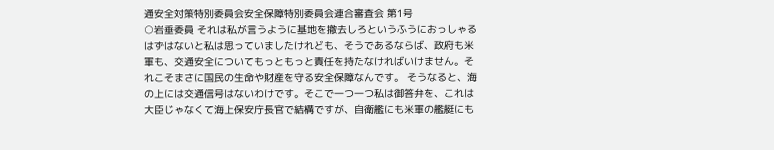通安全対策特別委員会安全保障特別委員会連合審査会 第1号
○岩垂委員 それは私が言うように基地を撤去しろというふうにおっしゃるはずはないと私は思っていましたけれども、そうであるならば、政府も米軍も、交通安全についてもっともっと責任を持たなければいけません。それこそまさに国民の生命や財産を守る安全保障なんです。 そうなると、海の上には交通信号はないわけです。そこで一つ一つ私は御答弁を、これは大臣じゃなくて海上保安庁長官で結構ですが、自衛艦にも米軍の艦艇にも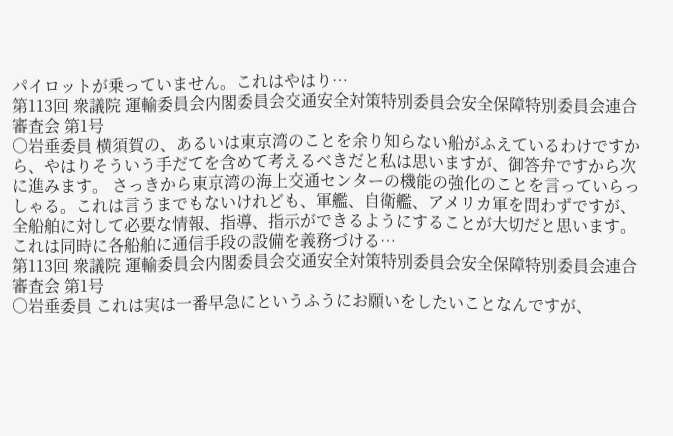パイロットが乗っていません。これはやはり…
第113回 衆議院 運輸委員会内閣委員会交通安全対策特別委員会安全保障特別委員会連合審査会 第1号
○岩垂委員 横須賀の、あるいは東京湾のことを余り知らない船がふえているわけですから、やはりそういう手だてを含めて考えるべきだと私は思いますが、御答弁ですから次に進みます。 さっきから東京湾の海上交通センターの機能の強化のことを言っていらっしゃる。これは言うまでもないけれども、軍艦、自衛艦、アメリカ軍を問わずですが、全船舶に対して必要な情報、指導、指示ができるようにすることが大切だと思います。これは同時に各船舶に通信手段の設備を義務づける…
第113回 衆議院 運輸委員会内閣委員会交通安全対策特別委員会安全保障特別委員会連合審査会 第1号
○岩垂委員 これは実は一番早急にというふうにお願いをしたいことなんですが、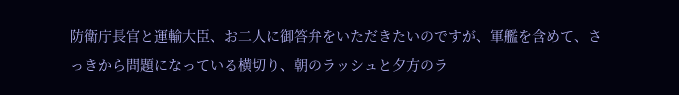防衛庁長官と運輸大臣、お二人に御答弁をいただきたいのですが、軍艦を含めて、さっきから問題になっている横切り、朝のラッシュと夕方のラ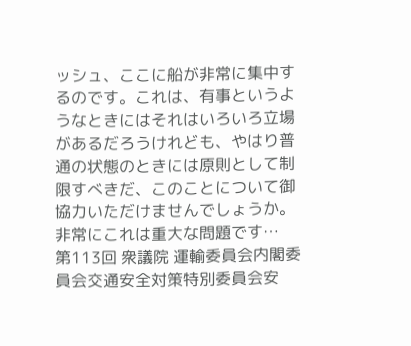ッシュ、ここに船が非常に集中するのです。これは、有事というようなときにはそれはいろいろ立場があるだろうけれども、やはり普通の状態のときには原則として制限すべきだ、このことについて御協力いただけませんでしょうか。非常にこれは重大な問題です…
第113回 衆議院 運輸委員会内閣委員会交通安全対策特別委員会安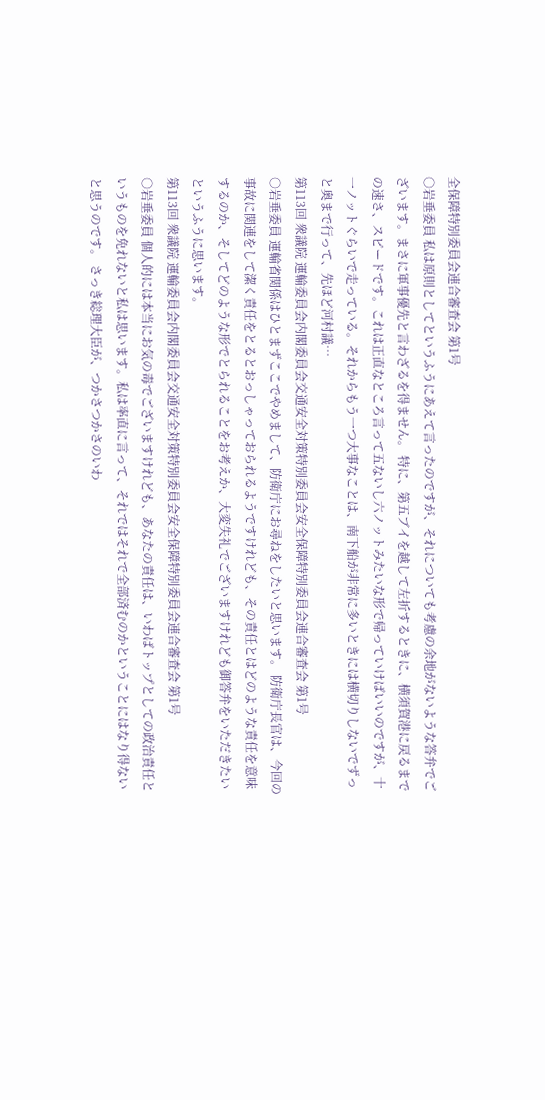全保障特別委員会連合審査会 第1号
○岩垂委員 私は原則としてというふうにあえて言ったのですが、それについても考慮の余地がないような答弁でございます。まさに軍事優先と言わざるを得ません。 特に、第五ブイを越して左折するときに、横須賀港に戻るまでの速さ、スピードです。これは正直なところ言って五ないし六ノットみたいな形で帰っていけばいいのですが、十一ノットぐらいで走っている。それからもう一つ大事なことは、南下船が非常に多いときには横切りしないでずっと奥まで行って、先ほど河村議…
第113回 衆議院 運輸委員会内閣委員会交通安全対策特別委員会安全保障特別委員会連合審査会 第1号
○岩垂委員 運輸省関係はひとまずここでやめまして、防衛庁にお尋ねをしたいと思います。 防衛庁長官は、今回の事故に関連をして潔く責任をとるとおっしゃっておられるようですけれども、その責任とはどのような責任を意味するのか、そしてどのような形でとられることをお考えか、大変失礼でございますけれども御答弁をいただきたいというふうに思います。
第113回 衆議院 運輸委員会内閣委員会交通安全対策特別委員会安全保障特別委員会連合審査会 第1号
○岩垂委員 個人的には本当にお気の毒でございますけれども、あなたの責任は、いわばトップとしての政治責任というものを免れないと私は思います。私は率直に言って、それではそれで全部済むのかということにはなり得ないと思うのです。 さっき総理大臣が、つかさつかさのいわ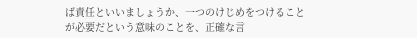ば責任といいましょうか、一つのけじめをつけることが必要だという意味のことを、正確な言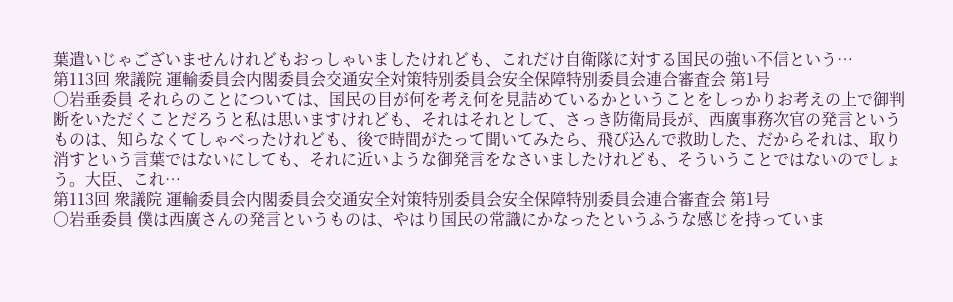葉遣いじゃございませんけれどもおっしゃいましたけれども、これだけ自衛隊に対する国民の強い不信という…
第113回 衆議院 運輸委員会内閣委員会交通安全対策特別委員会安全保障特別委員会連合審査会 第1号
○岩垂委員 それらのことについては、国民の目が何を考え何を見詰めているかということをしっかりお考えの上で御判断をいただくことだろうと私は思いますけれども、それはそれとして、さっき防衛局長が、西廣事務次官の発言というものは、知らなくてしゃべったけれども、後で時間がたって聞いてみたら、飛び込んで救助した、だからそれは、取り消すという言葉ではないにしても、それに近いような御発言をなさいましたけれども、そういうことではないのでしょう。大臣、これ…
第113回 衆議院 運輸委員会内閣委員会交通安全対策特別委員会安全保障特別委員会連合審査会 第1号
○岩垂委員 僕は西廣さんの発言というものは、やはり国民の常識にかなったというふうな感じを持っていま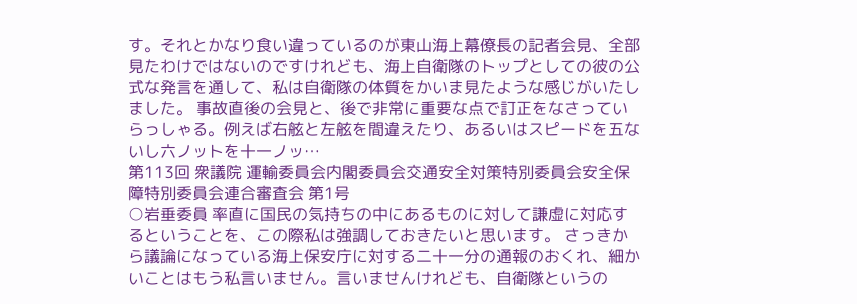す。それとかなり食い違っているのが東山海上幕僚長の記者会見、全部見たわけではないのですけれども、海上自衛隊のトップとしての彼の公式な発言を通して、私は自衛隊の体質をかいま見たような感じがいたしました。 事故直後の会見と、後で非常に重要な点で訂正をなさっていらっしゃる。例えば右舷と左舷を間違えたり、あるいはスピードを五ないし六ノットを十一ノッ…
第113回 衆議院 運輸委員会内閣委員会交通安全対策特別委員会安全保障特別委員会連合審査会 第1号
○岩垂委員 率直に国民の気持ちの中にあるものに対して謙虚に対応するということを、この際私は強調しておきたいと思います。 さっきから議論になっている海上保安庁に対する二十一分の通報のおくれ、細かいことはもう私言いません。言いませんけれども、自衛隊というの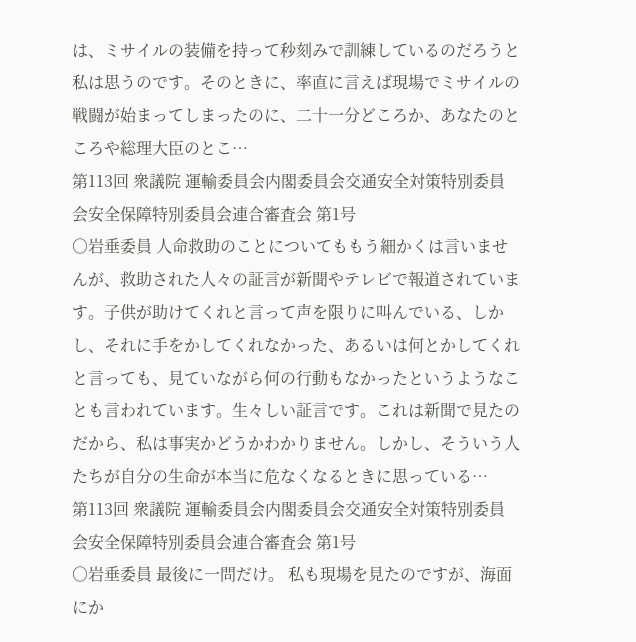は、ミサイルの装備を持って秒刻みで訓練しているのだろうと私は思うのです。そのときに、率直に言えば現場でミサイルの戦闘が始まってしまったのに、二十一分どころか、あなたのところや総理大臣のとこ…
第113回 衆議院 運輸委員会内閣委員会交通安全対策特別委員会安全保障特別委員会連合審査会 第1号
○岩垂委員 人命救助のことについてももう細かくは言いませんが、救助された人々の証言が新聞やテレビで報道されています。子供が助けてくれと言って声を限りに叫んでいる、しかし、それに手をかしてくれなかった、あるいは何とかしてくれと言っても、見ていながら何の行動もなかったというようなことも言われています。生々しい証言です。これは新聞で見たのだから、私は事実かどうかわかりません。しかし、そういう人たちが自分の生命が本当に危なくなるときに思っている…
第113回 衆議院 運輸委員会内閣委員会交通安全対策特別委員会安全保障特別委員会連合審査会 第1号
○岩垂委員 最後に一問だけ。 私も現場を見たのですが、海面にか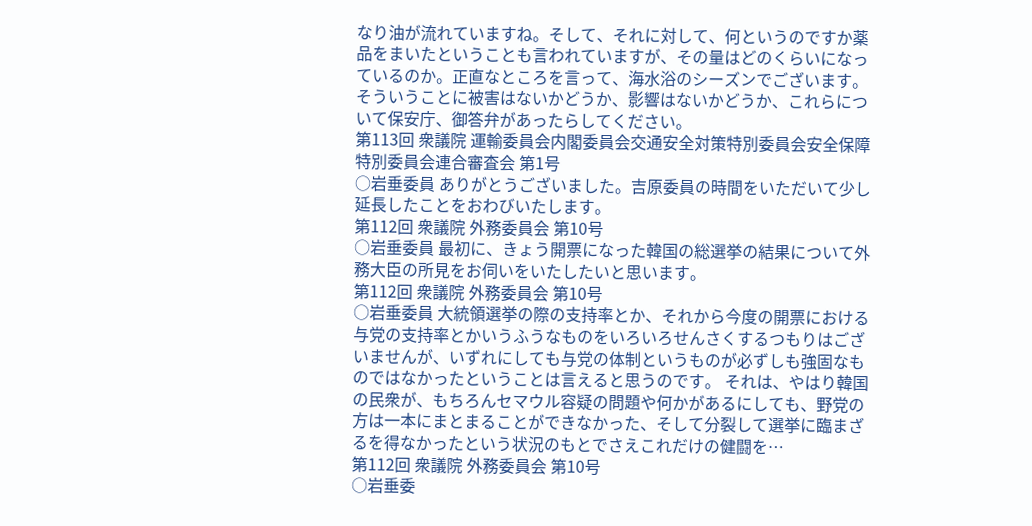なり油が流れていますね。そして、それに対して、何というのですか薬品をまいたということも言われていますが、その量はどのくらいになっているのか。正直なところを言って、海水浴のシーズンでございます。そういうことに被害はないかどうか、影響はないかどうか、これらについて保安庁、御答弁があったらしてください。
第113回 衆議院 運輸委員会内閣委員会交通安全対策特別委員会安全保障特別委員会連合審査会 第1号
○岩垂委員 ありがとうございました。吉原委員の時間をいただいて少し延長したことをおわびいたします。
第112回 衆議院 外務委員会 第10号
○岩垂委員 最初に、きょう開票になった韓国の総選挙の結果について外務大臣の所見をお伺いをいたしたいと思います。
第112回 衆議院 外務委員会 第10号
○岩垂委員 大統領選挙の際の支持率とか、それから今度の開票における与党の支持率とかいうふうなものをいろいろせんさくするつもりはございませんが、いずれにしても与党の体制というものが必ずしも強固なものではなかったということは言えると思うのです。 それは、やはり韓国の民衆が、もちろんセマウル容疑の問題や何かがあるにしても、野党の方は一本にまとまることができなかった、そして分裂して選挙に臨まざるを得なかったという状況のもとでさえこれだけの健闘を…
第112回 衆議院 外務委員会 第10号
○岩垂委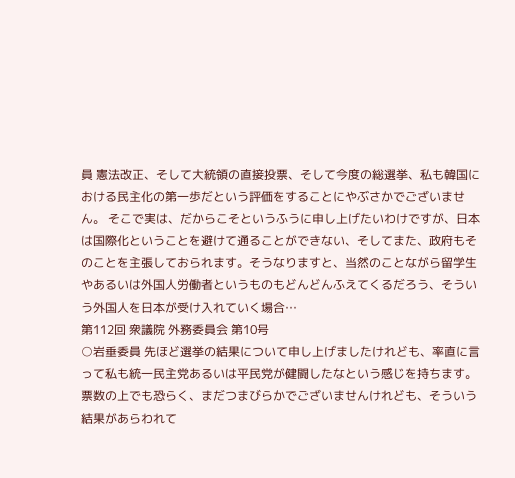員 憲法改正、そして大統領の直接投票、そして今度の総選挙、私も韓国における民主化の第一歩だという評価をすることにやぶさかでございません。 そこで実は、だからこそというふうに申し上げたいわけですが、日本は国際化ということを避けて通ることができない、そしてまた、政府もそのことを主張しておられます。そうなりますと、当然のことながら留学生やあるいは外国人労働者というものもどんどんふえてくるだろう、そういう外国人を日本が受け入れていく場合…
第112回 衆議院 外務委員会 第10号
○岩垂委員 先ほど選挙の結果について申し上げましたけれども、率直に言って私も統一民主党あるいは平民党が健闘したなという感じを持ちます。票数の上でも恐らく、まだつまびらかでございませんけれども、そういう結果があらわれて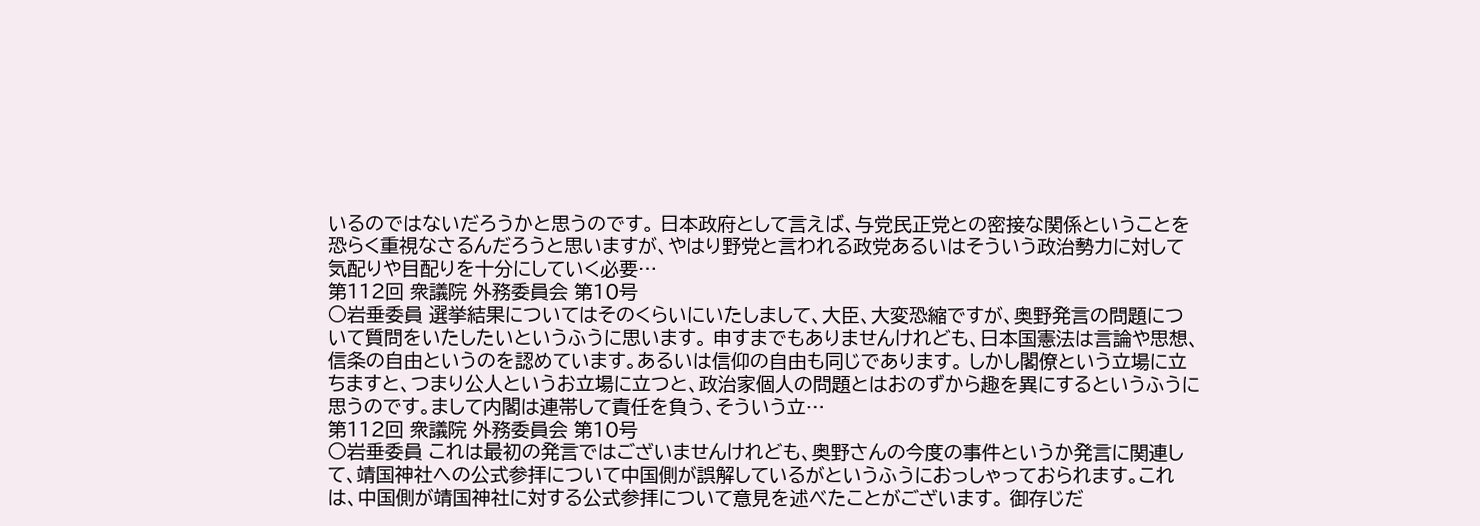いるのではないだろうかと思うのです。 日本政府として言えば、与党民正党との密接な関係ということを恐らく重視なさるんだろうと思いますが、やはり野党と言われる政党あるいはそういう政治勢力に対して気配りや目配りを十分にしていく必要…
第112回 衆議院 外務委員会 第10号
○岩垂委員 選挙結果についてはそのくらいにいたしまして、大臣、大変恐縮ですが、奥野発言の問題について質問をいたしたいというふうに思います。 申すまでもありませんけれども、日本国憲法は言論や思想、信条の自由というのを認めています。あるいは信仰の自由も同じであります。 しかし閣僚という立場に立ちますと、つまり公人というお立場に立つと、政治家個人の問題とはおのずから趣を異にするというふうに思うのです。まして内閣は連帯して責任を負う、そういう立…
第112回 衆議院 外務委員会 第10号
○岩垂委員 これは最初の発言ではございませんけれども、奥野さんの今度の事件というか発言に関連して、靖国神社への公式参拝について中国側が誤解しているがというふうにおっしゃっておられます。これは、中国側が靖国神社に対する公式参拝について意見を述べたことがございます。 御存じだ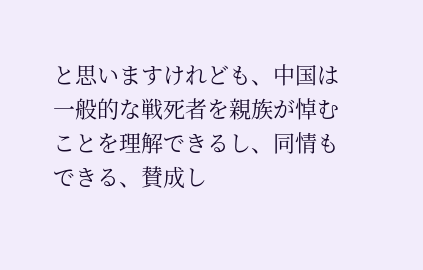と思いますけれども、中国は一般的な戦死者を親族が悼むことを理解できるし、同情もできる、賛成し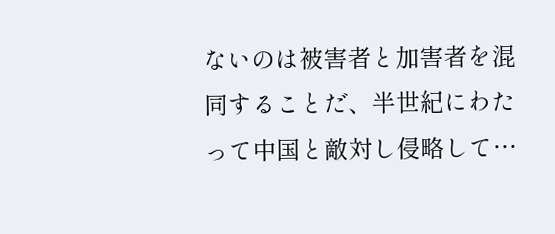ないのは被害者と加害者を混同することだ、半世紀にわたって中国と敵対し侵略して…